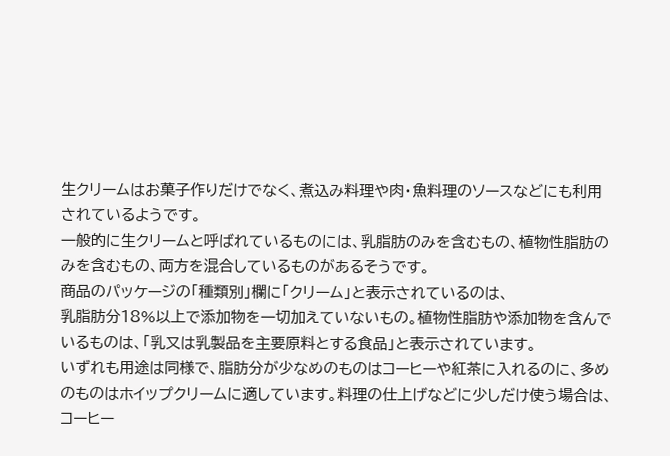生クリームはお菓子作りだけでなく、煮込み料理や肉・魚料理のソースなどにも利用されているようです。
一般的に生クリームと呼ばれているものには、乳脂肪のみを含むもの、植物性脂肪のみを含むもの、両方を混合しているものがあるそうです。
商品のパッケージの「種類別」欄に「クリーム」と表示されているのは、
乳脂肪分18%以上で添加物を一切加えていないもの。植物性脂肪や添加物を含んでいるものは、「乳又は乳製品を主要原料とする食品」と表示されています。
いずれも用途は同様で、脂肪分が少なめのものはコーヒーや紅茶に入れるのに、多めのものはホイップクリームに適しています。料理の仕上げなどに少しだけ使う場合は、コーヒー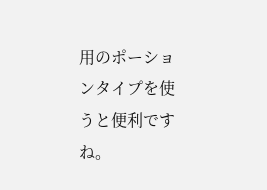用のポーションタイプを使うと便利ですね。